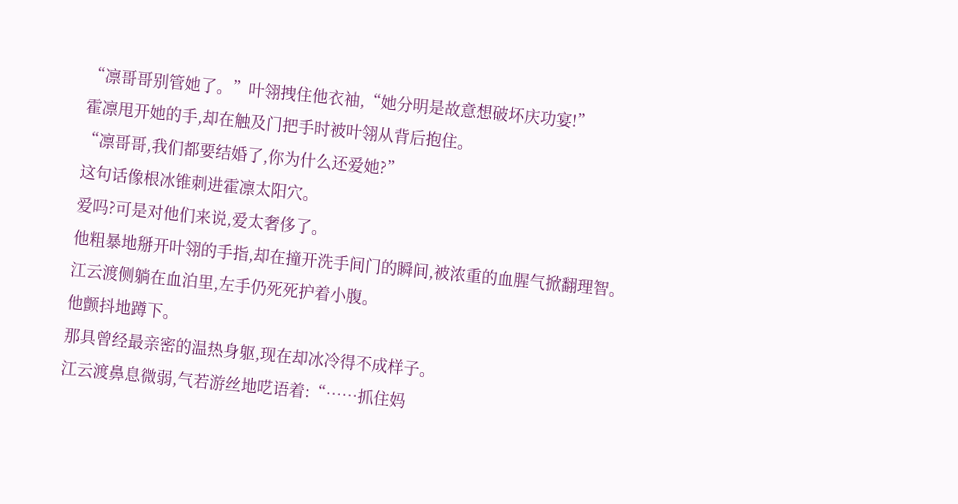“凛哥哥别管她了。”叶翎拽住他衣袖,“她分明是故意想破坏庆功宴!”
霍凛甩开她的手,却在触及门把手时被叶翎从背后抱住。
“凛哥哥,我们都要结婚了,你为什么还爱她?”
这句话像根冰锥刺进霍凛太阳穴。
爱吗?可是对他们来说,爱太奢侈了。
他粗暴地掰开叶翎的手指,却在撞开洗手间门的瞬间,被浓重的血腥气掀翻理智。
江云渡侧躺在血泊里,左手仍死死护着小腹。
他颤抖地蹲下。
那具曾经最亲密的温热身躯,现在却冰冷得不成样子。
江云渡鼻息微弱,气若游丝地呓语着:“……抓住妈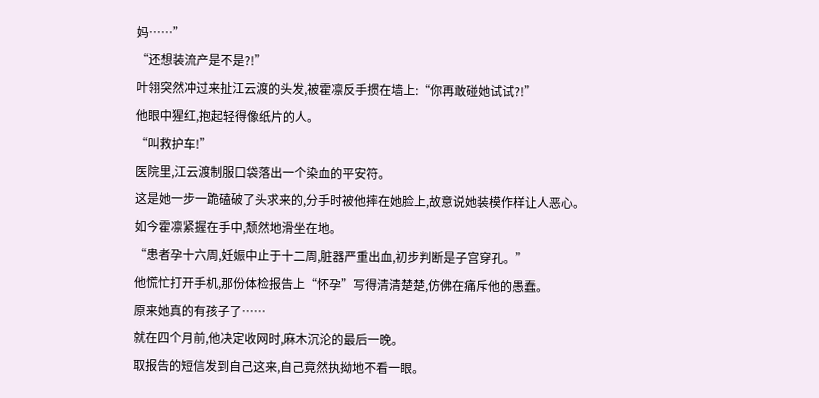妈……”
“还想装流产是不是?!”
叶翎突然冲过来扯江云渡的头发,被霍凛反手掼在墙上:“你再敢碰她试试?!”
他眼中猩红,抱起轻得像纸片的人。
“叫救护车!”
医院里,江云渡制服口袋落出一个染血的平安符。
这是她一步一跪磕破了头求来的,分手时被他摔在她脸上,故意说她装模作样让人恶心。
如今霍凛紧握在手中,颓然地滑坐在地。
“患者孕十六周,妊娠中止于十二周,脏器严重出血,初步判断是子宫穿孔。”
他慌忙打开手机,那份体检报告上“怀孕”写得清清楚楚,仿佛在痛斥他的愚蠢。
原来她真的有孩子了……
就在四个月前,他决定收网时,麻木沉沦的最后一晚。
取报告的短信发到自己这来,自己竟然执拗地不看一眼。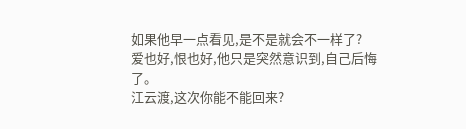如果他早一点看见,是不是就会不一样了?
爱也好,恨也好,他只是突然意识到,自己后悔了。
江云渡,这次你能不能回来?